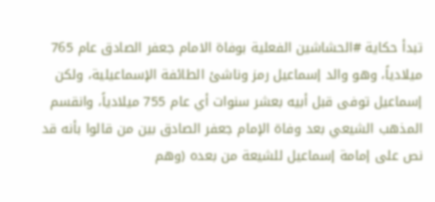تبدأ حكاية #الحشاشين الفعلية بوفاة الامام جعفر الصادق عام 765 ميلادياً، وهو والد إسماعيل رمز وناشئ الطائفة الإسماعيلية، ولكن إسماعيل توفى قبل أبيه بعشر سنوات أي عام 755 ميلادياً، وانقسم المذهب الشيعي بعد وفاة الإمام جعفر الصادق بين من قالوا بأنه قد نص على إمامة إسماعيل للشيعة من بعده (وهم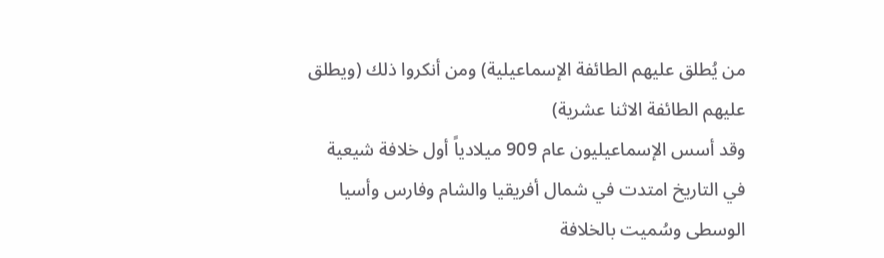من يُطلق عليهم الطائفة الإسماعيلية) ومن أنكروا ذلك (ويطلق عليهم الطائفة الاثنا عشرية)
وقد أسس الإسماعيليون عام 909 ميلادياً أول خلافة شيعية في التاريخ امتدت في شمال أفريقيا والشام وفارس وأسيا الوسطى وسُميت بالخلافة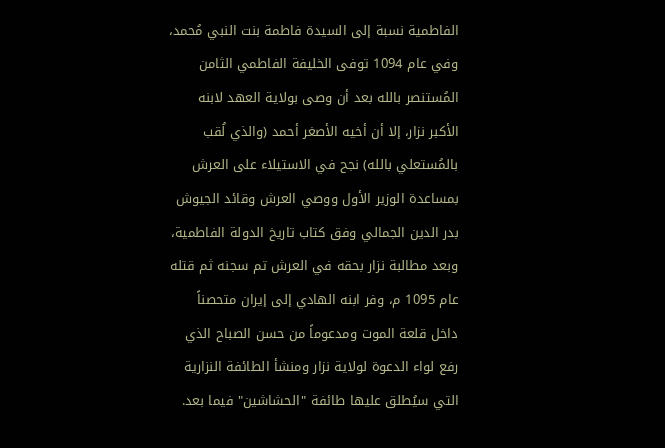الفاطمية نسبة إلى السيدة فاطمة بنت النبي مُحمد، وفي عام 1094 توفى الخليفة الفاطمي الثامن المُستنصر بالله بعد أن وصى بولاية العهد لابنه الأكبر نزار، إلا أن أخيه الأصغر أحمد (والذي لُقب بالمُستعلي بالله) نجح في الاستيلاء على العرش بمساعدة الوزير الأول ووصي العرش وقائد الجيوش بدر الدين الجمالي وفق كتاب تاريخ الدولة الفاطمية، وبعد مطالبة نزار بحقه في العرش تم سجنه ثم قتله عام 1095 م، وفر ابنه الهادي إلى إيران متحصناً داخل قلعة الموت ومدعوماً من حسن الصباح الذي رفع لواء الدعوة لولاية نزار ومنشأ الطائفة النزارية التي سيُطلق عليها طائفة "الحشاشين" فيما بعد.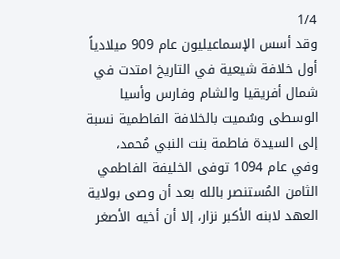1/4
وقد أسس الإسماعيليون عام 909 ميلادياً أول خلافة شيعية في التاريخ امتدت في شمال أفريقيا والشام وفارس وأسيا الوسطى وسُميت بالخلافة الفاطمية نسبة إلى السيدة فاطمة بنت النبي مُحمد، وفي عام 1094 توفى الخليفة الفاطمي الثامن المُستنصر بالله بعد أن وصى بولاية العهد لابنه الأكبر نزار، إلا أن أخيه الأصغر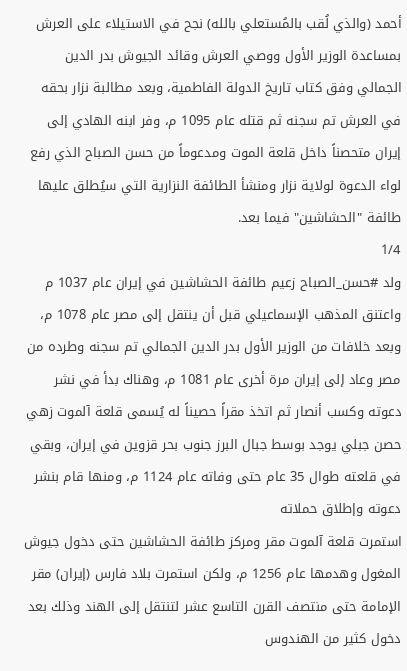أحمد (والذي لُقب بالمُستعلي بالله) نجح في الاستيلاء على العرش بمساعدة الوزير الأول ووصي العرش وقائد الجيوش بدر الدين الجمالي وفق كتاب تاريخ الدولة الفاطمية، وبعد مطالبة نزار بحقه في العرش تم سجنه ثم قتله عام 1095 م، وفر ابنه الهادي إلى إيران متحصناً داخل قلعة الموت ومدعوماً من حسن الصباح الذي رفع لواء الدعوة لولاية نزار ومنشأ الطائفة النزارية التي سيُطلق عليها طائفة "الحشاشين" فيما بعد.
1/4
ولد #حسن_الصباح زعيم طائفة الحشاشين في إيران عام 1037 م واعتنق المذهب الإسماعيلي قبل أن ينتقل إلى مصر عام 1078 م، وبعد خلافات من الوزير الأول بدر الدين الجمالي تم سجنه وطرده من مصر وعاد إلى إيران مرة أخرى عام 1081 م، وهناك بدأ في نشر دعوته وكسب أنصار ثم اتخذ مقراً حصيناً له يُسمى قلعة آلموت زهي حصن جبلي يوجد بوسط جبال البرز جنوب بحر قزوين في إيران، وبقي في قلعته طوال 35 عام حتى وفاته عام 1124 م، ومنها قام بنشر دعوته وإطلاق حملاته
استمرت قلعة آلموت مقر ومركز طائفة الحشاشين حتى دخول جيوش المغول وهدمها عام 1256 م، ولكن استمرت بلاد فارس (إيران) مقر الإمامة حتى منتصف القرن التاسع عشر لتنتقل إلى الهند وذلك بعد دخول كثير من الهندوس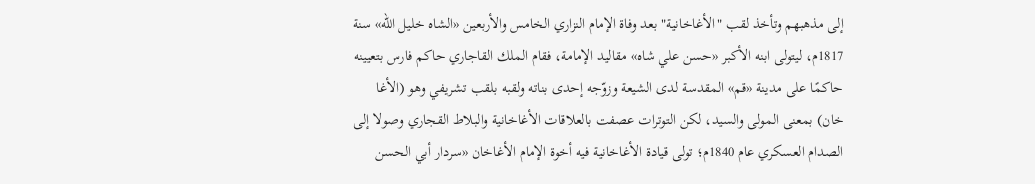إلى مذهبهم وتأخذ لقب "الأغاخانية" بعد وفاة الإمام النزاري الخامس والأربعين «الشاه خليل الله» سنة 1817م، ليتولى ابنه الأكبر «حسن علي شاه» مقاليد الإمامة، فقام الملك القاجاري حاكم فارس بتعيينه حاكمًا على مدينة «قم» المقدسة لدى الشيعة وزوّجه إحدى بناته ولقبه بلقب تشريفي وهو (الأغا خان) بمعنى المولى والسيد، لكن التوترات عصفت بالعلاقات الأغاخانية والبلاط القجاري وصولا إلى الصدام العسكري عام 1840م؛ تولى قيادة الأغاخانية فيه أخوة الإمام الأغاخان «سردار أبي الحسن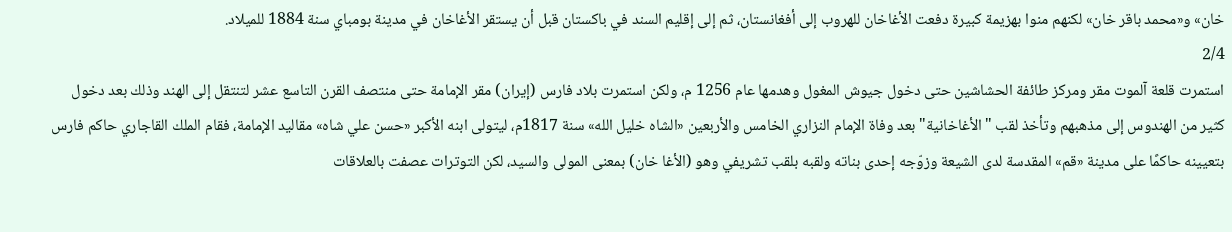خان» و«محمد باقر خان» لكنهم منوا بهزيمة كبيرة دفعت الأغاخان للهروب إلى أفغانستان، ثم إلى إقليم السند في باكستان قبل أن يستقر الأغاخان في مدينة بومباي سنة 1884 للميلاد.
2/4
استمرت قلعة آلموت مقر ومركز طائفة الحشاشين حتى دخول جيوش المغول وهدمها عام 1256 م، ولكن استمرت بلاد فارس (إيران) مقر الإمامة حتى منتصف القرن التاسع عشر لتنتقل إلى الهند وذلك بعد دخول كثير من الهندوس إلى مذهبهم وتأخذ لقب "الأغاخانية" بعد وفاة الإمام النزاري الخامس والأربعين «الشاه خليل الله» سنة 1817م، ليتولى ابنه الأكبر «حسن علي شاه» مقاليد الإمامة، فقام الملك القاجاري حاكم فارس بتعيينه حاكمًا على مدينة «قم» المقدسة لدى الشيعة وزوّجه إحدى بناته ولقبه بلقب تشريفي وهو (الأغا خان) بمعنى المولى والسيد، لكن التوترات عصفت بالعلاقات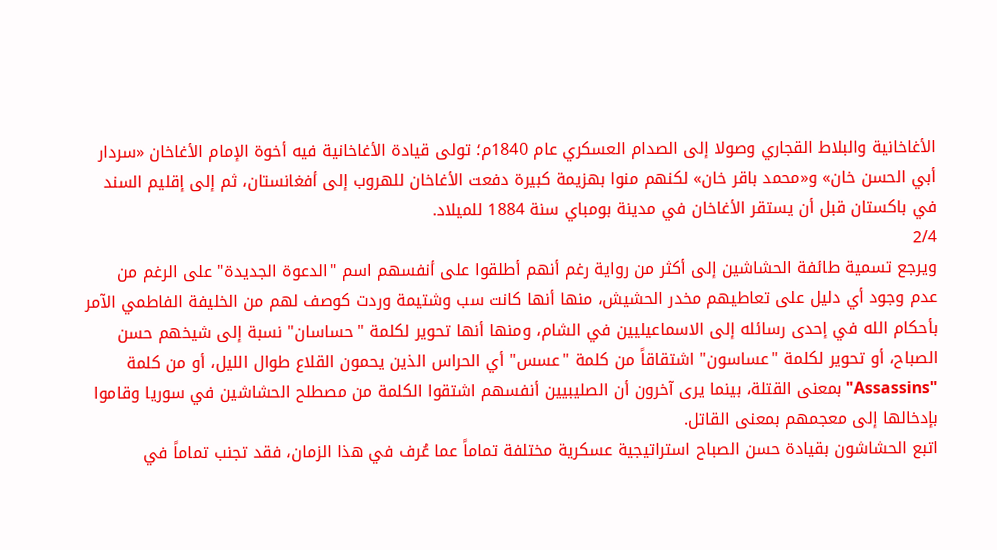الأغاخانية والبلاط القجاري وصولا إلى الصدام العسكري عام 1840م؛ تولى قيادة الأغاخانية فيه أخوة الإمام الأغاخان «سردار أبي الحسن خان» و«محمد باقر خان» لكنهم منوا بهزيمة كبيرة دفعت الأغاخان للهروب إلى أفغانستان، ثم إلى إقليم السند في باكستان قبل أن يستقر الأغاخان في مدينة بومباي سنة 1884 للميلاد.
2/4
ويرجع تسمية طائفة الحشاشين إلى أكثر من رواية رغم أنهم أطلقوا على أنفسهم اسم "الدعوة الجديدة" على الرغم من عدم وجود أي دليل على تعاطيهم مخدر الحشيش، منها أنها كانت سب وشتيمة وردت كوصف لهم من الخليفة الفاطمي الآمر بأحكام الله في إحدى رسائله إلى الاسماعيليين في الشام، ومنها أنها تحوير لكلمة "حساسان" نسبة إلى شيخهم حسن الصباح، أو تحوير لكلمة "عساسون" اشتقاقاً من كلمة "عسس" أي الحراس الذين يحمون القلاع طوال الليل، أو من كلمة "Assassins" بمعنى القتلة، بينما يرى آخرون أن الصليبيين أنفسهم اشتقوا الكلمة من مصطلح الحشاشين في سوريا وقاموا بإدخالها إلى معجمهم بمعنى القاتل.
اتبع الحشاشون بقيادة حسن الصباح استراتيجية عسكرية مختلفة تماماً عما عُرف في هذا الزمان، فقد تجنب تماماً في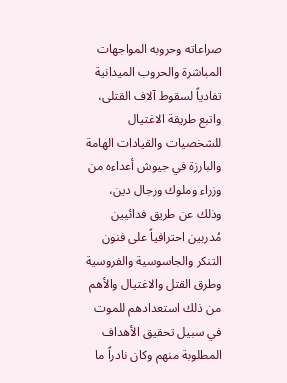صراعاته وحروبه المواجهات المباشرة والحروب الميدانية تفادياً لسقوط آلاف القتلى، واتبع طريقة الاغتيال للشخصيات والقيادات الهامة والبارزة في جيوش أعداءه من وزراء وملوك ورجال دين، وذلك عن طريق فدائيين مُدربين احترافياً على فنون التنكر والجاسوسية والفروسية وطرق القتل والاغتيال والأهم من ذلك استعدادهم للموت في سبيل تحقيق الأهداف المطلوبة منهم وكان نادراً ما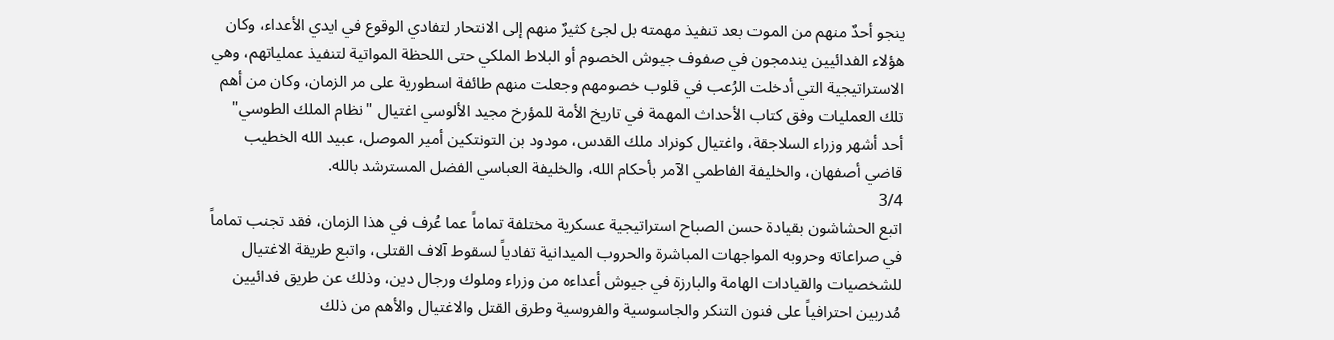ينجو أحدٌ منهم من الموت بعد تنفيذ مهمته بل لجئ كثيرٌ منهم إلى الانتحار لتفادي الوقوع في ايدي الأعداء، وكان هؤلاء الفدائيين يندمجون في صفوف جيوش الخصوم أو البلاط الملكي حتى اللحظة المواتية لتنفيذ عملياتهم، وهي الاستراتيجية التي أدخلت الرُعب في قلوب خصومهم وجعلت منهم طائفة اسطورية على مر الزمان، وكان من أهم تلك العمليات وفق كتاب الأحداث المهمة في تاريخ الأمة للمؤرخ مجيد الألوسي اغتيال "نظام الملك الطوسي" أحد أشهر وزراء السلاجقة، واغتيال كونراد ملك القدس، مودود بن التونتكين أمير الموصل، عبيد الله الخطيب قاضي أصفهان، والخليفة الفاطمي الآمر بأحكام الله، والخليفة العباسي الفضل المسترشد بالله.
3/4
اتبع الحشاشون بقيادة حسن الصباح استراتيجية عسكرية مختلفة تماماً عما عُرف في هذا الزمان، فقد تجنب تماماً في صراعاته وحروبه المواجهات المباشرة والحروب الميدانية تفادياً لسقوط آلاف القتلى، واتبع طريقة الاغتيال للشخصيات والقيادات الهامة والبارزة في جيوش أعداءه من وزراء وملوك ورجال دين، وذلك عن طريق فدائيين مُدربين احترافياً على فنون التنكر والجاسوسية والفروسية وطرق القتل والاغتيال والأهم من ذلك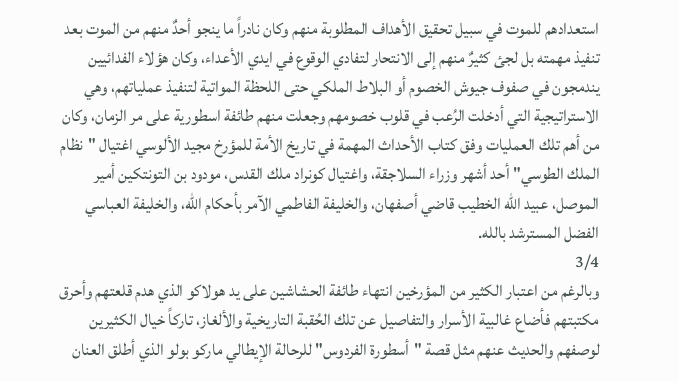استعدادهم للموت في سبيل تحقيق الأهداف المطلوبة منهم وكان نادراً ما ينجو أحدٌ منهم من الموت بعد تنفيذ مهمته بل لجئ كثيرٌ منهم إلى الانتحار لتفادي الوقوع في ايدي الأعداء، وكان هؤلاء الفدائيين يندمجون في صفوف جيوش الخصوم أو البلاط الملكي حتى اللحظة المواتية لتنفيذ عملياتهم، وهي الاستراتيجية التي أدخلت الرُعب في قلوب خصومهم وجعلت منهم طائفة اسطورية على مر الزمان، وكان من أهم تلك العمليات وفق كتاب الأحداث المهمة في تاريخ الأمة للمؤرخ مجيد الألوسي اغتيال "نظام الملك الطوسي" أحد أشهر وزراء السلاجقة، واغتيال كونراد ملك القدس، مودود بن التونتكين أمير الموصل، عبيد الله الخطيب قاضي أصفهان، والخليفة الفاطمي الآمر بأحكام الله، والخليفة العباسي الفضل المسترشد بالله.
3/4
وبالرغم من اعتبار الكثير من المؤرخين انتهاء طائفة الحشاشين على يد هولاكو الذي هدم قلعتهم وأحرق مكتبتهم فأضاع غالبية الأسرار والتفاصيل عن تلك الحُقبة التاريخية والألغاز، تاركاً خيال الكثيرين لوصفهم والحديث عنهم مثل قصة "أسطورة الفردوس" للرحالة الإيطالي ماركو بولو الذي أطلق العنان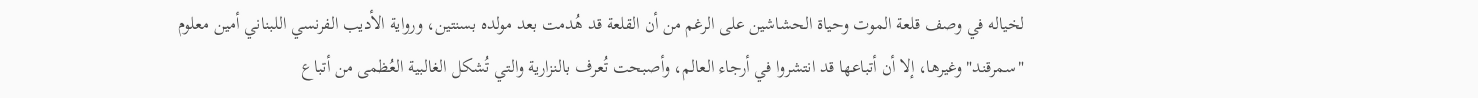لخياله في وصف قلعة الموت وحياة الحشاشين على الرغم من أن القلعة قد هُدمت بعد مولده بسنتين، ورواية الأديب الفرنسي اللبناني أمين معلوم "سمرقند" وغيرها، إلا أن أتباعها قد انتشروا في أرجاء العالم، وأصبحت تُعرف بالنزارية والتي تُشكل الغالبية العُظمى من أتباع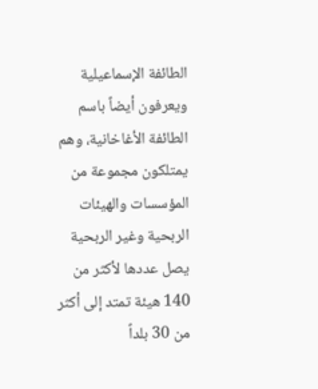الطائفة الإسماعيلية ويعرفون أيضاً باسم الطائفة الأغاخانية، وهم يمتلكون مجموعة من المؤسسات والهيئات الربحية وغير الربحية يصل عددها لأكثر من 140 هيئة تمتد إلى أكثر من 30 بلداً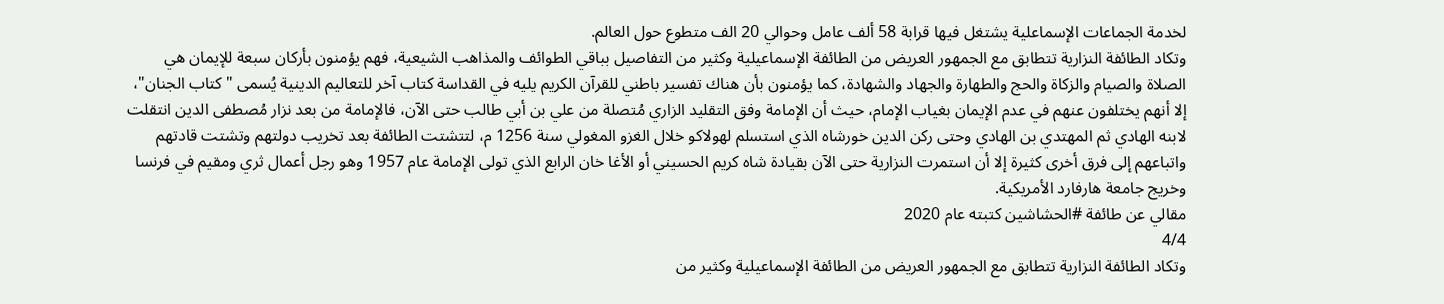لخدمة الجماعات الإسماعلية يشتغل فيها قرابة 58 ألف عامل وحوالي 20 الف متطوع حول العالم.
وتكاد الطائفة النزارية تتطابق مع الجمهور العريض من الطائفة الإسماعيلية وكثير من التفاصيل بباقي الطوائف والمذاهب الشيعية، فهم يؤمنون بأركان سبعة للإيمان هي الصلاة والصيام والزكاة والحج والطهارة والجهاد والشهادة، كما يؤمنون بأن هناك تفسير باطني للقرآن الكريم يليه في القداسة كتاب آخر للتعاليم الدينية يُسمى "كتاب الجنان"، إلا أنهم يختلفون عنهم في عدم الإيمان بغياب الإمام، حيث أن الإمامة وفق التقليد الزاري مُتصلة من علي بن أبي طالب حتى الآن، فالإمامة من بعد نزار مُصطفى الدين انتقلت لابنه الهادي ثم المهتدي بن الهادي وحتى ركن الدين خورشاه الذي استسلم لهولاكو خلال الغزو المغولي سنة 1256 م، لتتشتت الطائفة بعد تخريب دولتهم وتشتت قادتهم واتباعهم إلى فرق أخرى كثيرة إلا أن استمرت النزارية حتى الآن بقيادة شاه كريم الحسيني أو الأغا خان الرابع الذي تولى الإمامة عام 1957 وهو رجل أعمال ثري ومقيم في فرنسا وخريج جامعة هارفارد الأمريكية.
مقالي عن طائفة #الحشاشين كتبته عام 2020
4/4
وتكاد الطائفة النزارية تتطابق مع الجمهور العريض من الطائفة الإسماعيلية وكثير من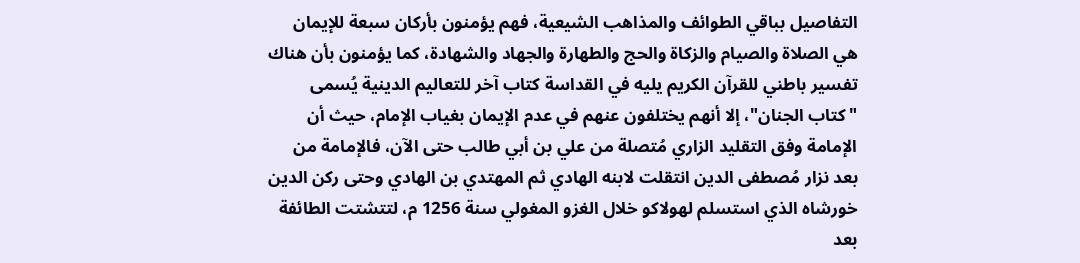التفاصيل بباقي الطوائف والمذاهب الشيعية، فهم يؤمنون بأركان سبعة للإيمان هي الصلاة والصيام والزكاة والحج والطهارة والجهاد والشهادة، كما يؤمنون بأن هناك تفسير باطني للقرآن الكريم يليه في القداسة كتاب آخر للتعاليم الدينية يُسمى "كتاب الجنان"، إلا أنهم يختلفون عنهم في عدم الإيمان بغياب الإمام، حيث أن الإمامة وفق التقليد الزاري مُتصلة من علي بن أبي طالب حتى الآن، فالإمامة من بعد نزار مُصطفى الدين انتقلت لابنه الهادي ثم المهتدي بن الهادي وحتى ركن الدين خورشاه الذي استسلم لهولاكو خلال الغزو المغولي سنة 1256 م، لتتشتت الطائفة بعد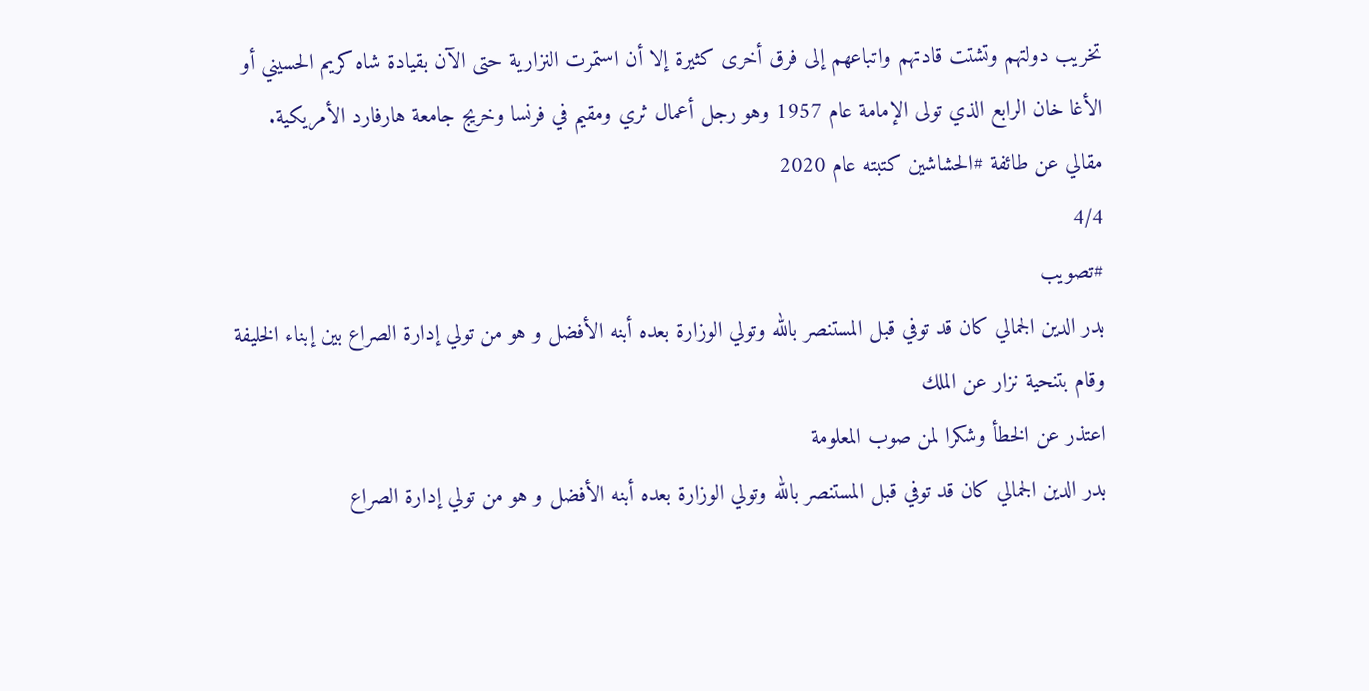تخريب دولتهم وتشتت قادتهم واتباعهم إلى فرق أخرى كثيرة إلا أن استمرت النزارية حتى الآن بقيادة شاه كريم الحسيني أو الأغا خان الرابع الذي تولى الإمامة عام 1957 وهو رجل أعمال ثري ومقيم في فرنسا وخريج جامعة هارفارد الأمريكية.
مقالي عن طائفة #الحشاشين كتبته عام 2020
4/4
#تصويب
بدر الدين الجمالي كان قد توفي قبل المستنصر بالله وتولي الوزارة بعده أبنه الأفضل و هو من تولي إدارة الصراع بين إبناء الخليفة وقام بتنحية نزار عن الملك
اعتذر عن الخطأ وشكرا لمن صوب المعلومة
بدر الدين الجمالي كان قد توفي قبل المستنصر بالله وتولي الوزارة بعده أبنه الأفضل و هو من تولي إدارة الصراع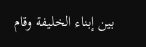بين إبناء الخليفة وقام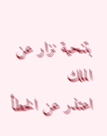بتنحية نزار عن الملك
اعتذر عن الخطأ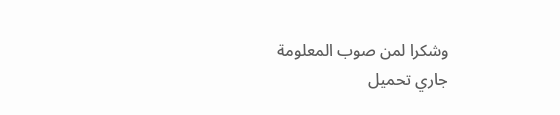وشكرا لمن صوب المعلومة
جاري تحميل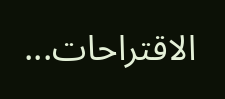الاقتراحات...